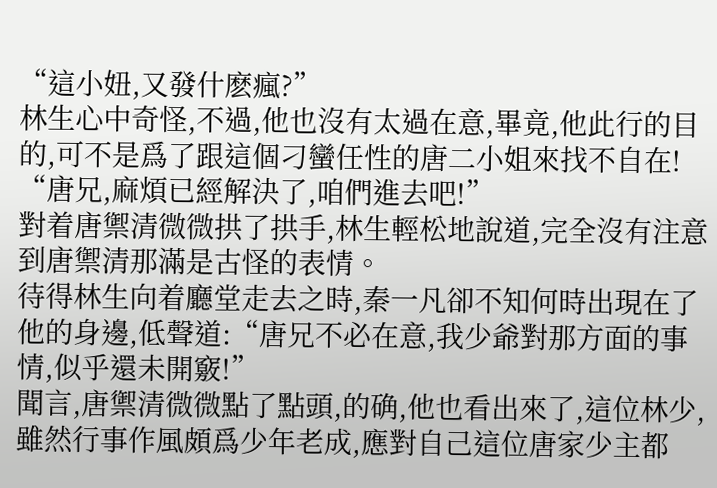“這小妞,又發什麽瘋?”
林生心中奇怪,不過,他也沒有太過在意,畢竟,他此行的目的,可不是爲了跟這個刁蠻任性的唐二小姐來找不自在!
“唐兄,麻煩已經解決了,咱們進去吧!”
對着唐禦清微微拱了拱手,林生輕松地說道,完全沒有注意到唐禦清那滿是古怪的表情。
待得林生向着廳堂走去之時,秦一凡卻不知何時出現在了他的身邊,低聲道:“唐兄不必在意,我少爺對那方面的事情,似乎還未開竅!”
聞言,唐禦清微微點了點頭,的确,他也看出來了,這位林少,雖然行事作風頗爲少年老成,應對自己這位唐家少主都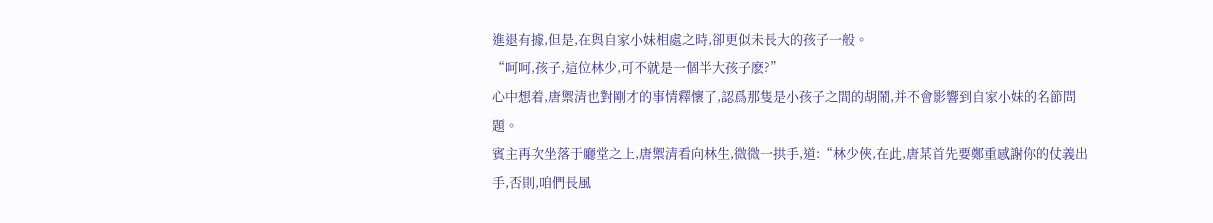進退有據,但是,在與自家小妹相處之時,卻更似未長大的孩子一般。
“呵呵,孩子,這位林少,可不就是一個半大孩子麽?”
心中想着,唐禦清也對剛才的事情釋懷了,認爲那隻是小孩子之間的胡鬧,并不會影響到自家小妹的名節問題。
賓主再次坐落于廳堂之上,唐禦清看向林生,微微一拱手,道:“林少俠,在此,唐某首先要鄭重感謝你的仗義出手,否則,咱們長風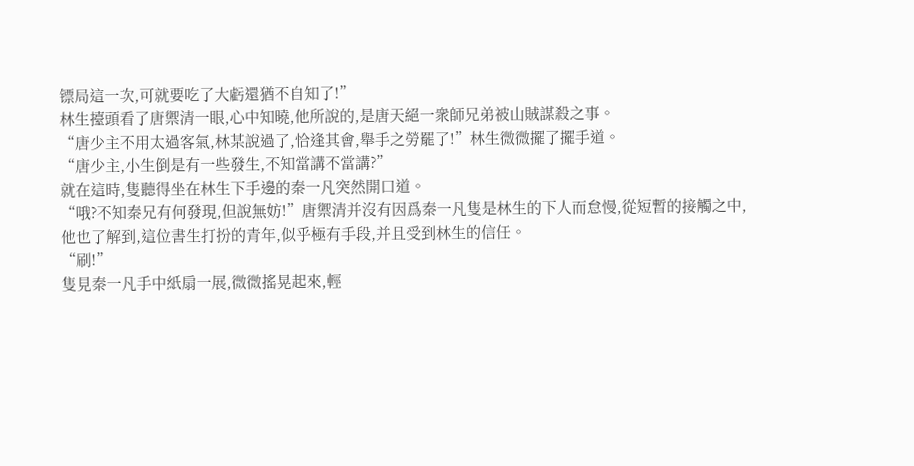镖局這一次,可就要吃了大虧還猶不自知了!”
林生擡頭看了唐禦清一眼,心中知曉,他所說的,是唐天絕一衆師兄弟被山賊謀殺之事。
“唐少主不用太過客氣,林某說過了,恰逢其會,舉手之勞罷了!”林生微微擺了擺手道。
“唐少主,小生倒是有一些發生,不知當講不當講?”
就在這時,隻聽得坐在林生下手邊的秦一凡突然開口道。
“哦?不知秦兄有何發現,但說無妨!”唐禦清并沒有因爲秦一凡隻是林生的下人而怠慢,從短暫的接觸之中,他也了解到,這位書生打扮的青年,似乎極有手段,并且受到林生的信任。
“刷!”
隻見秦一凡手中紙扇一展,微微搖晃起來,輕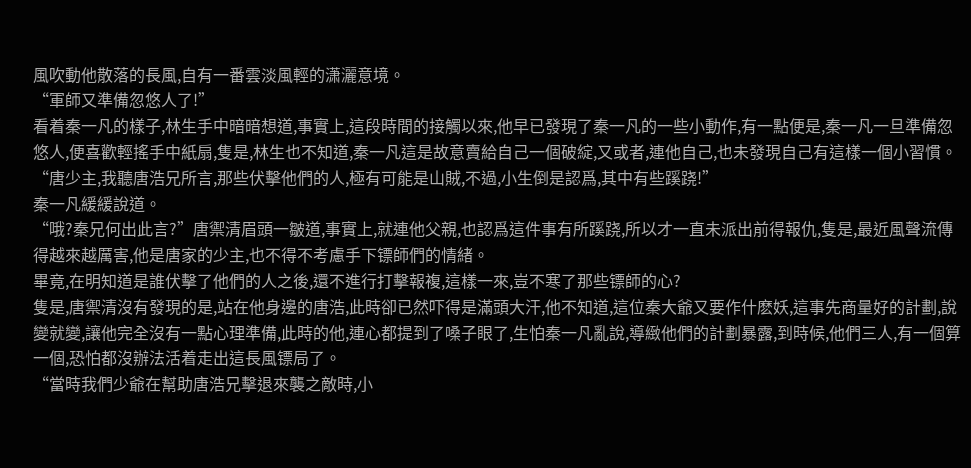風吹動他散落的長風,自有一番雲淡風輕的潇灑意境。
“軍師又準備忽悠人了!”
看着秦一凡的樣子,林生手中暗暗想道,事實上,這段時間的接觸以來,他早已發現了秦一凡的一些小動作,有一點便是,秦一凡一旦準備忽悠人,便喜歡輕搖手中紙扇,隻是,林生也不知道,秦一凡這是故意賣給自己一個破綻,又或者,連他自己,也未發現自己有這樣一個小習慣。
“唐少主,我聽唐浩兄所言,那些伏擊他們的人,極有可能是山賊,不過,小生倒是認爲,其中有些蹊跷!”
秦一凡緩緩說道。
“哦?秦兄何出此言?”唐禦清眉頭一皺道,事實上,就連他父親,也認爲這件事有所蹊跷,所以才一直未派出前得報仇,隻是,最近風聲流傳得越來越厲害,他是唐家的少主,也不得不考慮手下镖師們的情緒。
畢竟,在明知道是誰伏擊了他們的人之後,還不進行打擊報複,這樣一來,豈不寒了那些镖師的心?
隻是,唐禦清沒有發現的是,站在他身邊的唐浩,此時卻已然吓得是滿頭大汗,他不知道,這位秦大爺又要作什麽妖,這事先商量好的計劃,說變就變,讓他完全沒有一點心理準備,此時的他,連心都提到了嗓子眼了,生怕秦一凡亂說,導緻他們的計劃暴露,到時候,他們三人,有一個算一個,恐怕都沒辦法活着走出這長風镖局了。
“當時我們少爺在幫助唐浩兄擊退來襲之敵時,小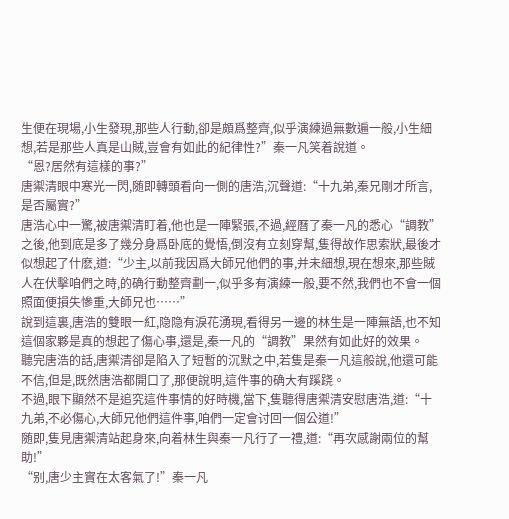生便在現場,小生發現,那些人行動,卻是頗爲整齊,似乎演練過無數遍一般,小生細想,若是那些人真是山賊,豈會有如此的紀律性?”秦一凡笑着說道。
“恩?居然有這樣的事?”
唐禦清眼中寒光一閃,随即轉頭看向一側的唐浩,沉聲道:“十九弟,秦兄剛才所言,是否屬實?”
唐浩心中一驚,被唐禦清盯着,他也是一陣緊張,不過,經曆了秦一凡的悉心“調教”之後,他到底是多了幾分身爲卧底的覺悟,倒沒有立刻穿幫,隻得故作思索狀,最後才似想起了什麽,道:“少主,以前我因爲大師兄他們的事,并未細想,現在想來,那些賊人在伏擊咱們之時,的确行動整齊劃一,似乎多有演練一般,要不然,我們也不會一個照面便損失慘重,大師兄也……”
說到這裏,唐浩的雙眼一紅,隐隐有淚花湧現,看得另一邊的林生是一陣無語,也不知這個家夥是真的想起了傷心事,還是,秦一凡的“調教”果然有如此好的效果。
聽完唐浩的話,唐禦清卻是陷入了短暫的沉默之中,若隻是秦一凡這般說,他還可能不信,但是,既然唐浩都開口了,那便說明,這件事的确大有蹊跷。
不過,眼下顯然不是追究這件事情的好時機,當下,隻聽得唐禦清安慰唐浩,道:“十九弟,不必傷心,大師兄他們這件事,咱們一定會讨回一個公道!”
随即,隻見唐禦清站起身來,向着林生與秦一凡行了一禮,道:“再次感謝兩位的幫助!”
“别,唐少主實在太客氣了!”秦一凡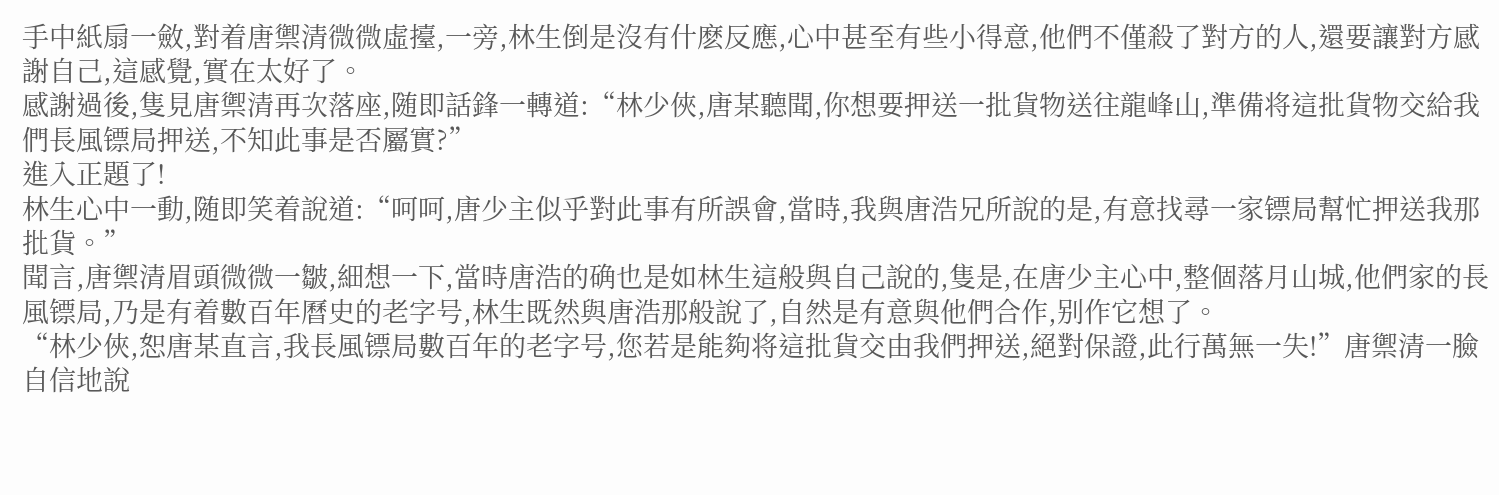手中紙扇一斂,對着唐禦清微微虛擡,一旁,林生倒是沒有什麽反應,心中甚至有些小得意,他們不僅殺了對方的人,還要讓對方感謝自己,這感覺,實在太好了。
感謝過後,隻見唐禦清再次落座,随即話鋒一轉道:“林少俠,唐某聽聞,你想要押送一批貨物送往龍峰山,準備将這批貨物交給我們長風镖局押送,不知此事是否屬實?”
進入正題了!
林生心中一動,随即笑着說道:“呵呵,唐少主似乎對此事有所誤會,當時,我與唐浩兄所說的是,有意找尋一家镖局幫忙押送我那批貨。”
聞言,唐禦清眉頭微微一皺,細想一下,當時唐浩的确也是如林生這般與自己說的,隻是,在唐少主心中,整個落月山城,他們家的長風镖局,乃是有着數百年曆史的老字号,林生既然與唐浩那般說了,自然是有意與他們合作,别作它想了。
“林少俠,恕唐某直言,我長風镖局數百年的老字号,您若是能夠将這批貨交由我們押送,絕對保證,此行萬無一失!”唐禦清一臉自信地說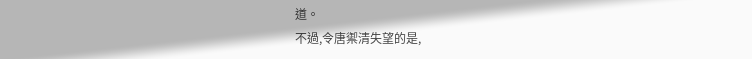道。
不過,令唐禦清失望的是,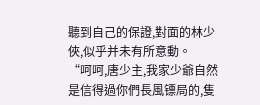聽到自己的保證,對面的林少俠,似乎并未有所意動。
“呵呵,唐少主,我家少爺自然是信得過你們長風镖局的,隻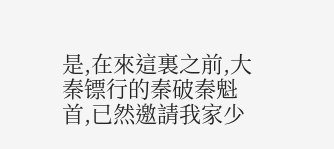是,在來這裏之前,大秦镖行的秦破秦魁首,已然邀請我家少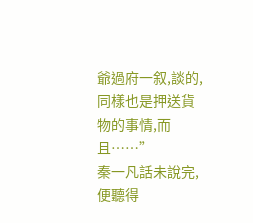爺過府一叙,談的,同樣也是押送貨物的事情,而且……”
秦一凡話未說完,便聽得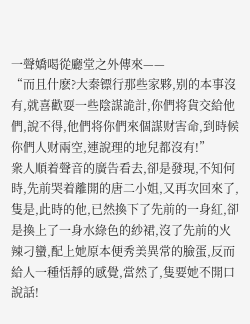一聲嬌喝從廳堂之外傳來——
“而且什麽?大秦镖行那些家夥,别的本事沒有,就喜歡耍一些陰謀詭計,你們将貨交給他們,說不得,他們将你們來個謀财害命,到時候你們人财兩空,連說理的地兒都沒有!”
衆人順着聲音的廣告看去,卻是發現,不知何時,先前哭着離開的唐二小姐,又再次回來了,隻是,此時的他,已然換下了先前的一身紅,卻是換上了一身水綠色的紗裙,沒了先前的火辣刁蠻,配上她原本便秀美異常的臉蛋,反而給人一種恬靜的感覺,當然了,隻要她不開口說話!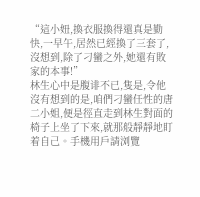“這小妞,換衣服換得還真是勤快,一早午,居然已經換了三套了,沒想到,除了刁蠻之外,她還有敗家的本事!”
林生心中是腹诽不已,隻是,令他沒有想到的是,咱們刁蠻任性的唐二小姐,便是徑直走到林生對面的椅子上坐了下來,就那般靜靜地盯着自己。手機用戶請浏覽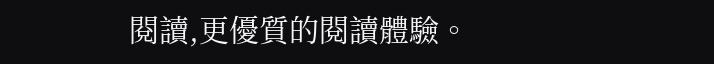閱讀,更優質的閱讀體驗。